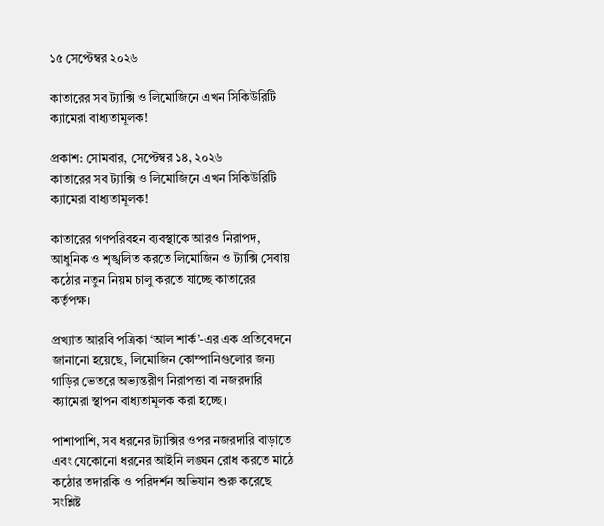১৫ সেপ্টেম্বর ২০২৬

কাতারের সব ট্যাক্সি ও লিমোজিনে এখন সিকিউরিটি ক্যামেরা বাধ্যতামূলক!

প্রকাশ: সোমবার, সেপ্টেম্বর ১৪, ২০২৬
কাতারের সব ট্যাক্সি ও লিমোজিনে এখন সিকিউরিটি ক্যামেরা বাধ্যতামূলক!

কাতারের গণপরিবহন ব্যবস্থাকে আরও নিরাপদ, আধুনিক ও শৃঙ্খলিত করতে লিমোজিন ও ট্যাক্সি সেবায় কঠোর নতুন নিয়ম চালু করতে যাচ্ছে কাতারের কর্তৃপক্ষ।

প্রখ্যাত আরবি পত্রিকা ‘আল শার্ক’-এর এক প্রতিবেদনে জানানো হয়েছে, লিমোজিন কোম্পানিগুলোর জন্য গাড়ির ভেতরে অভ্যন্তরীণ নিরাপত্তা বা নজরদারি ক্যামেরা স্থাপন বাধ্যতামূলক করা হচ্ছে।

পাশাপাশি, সব ধরনের ট্যাক্সির ওপর নজরদারি বাড়াতে এবং যেকোনো ধরনের আইনি লঙ্ঘন রোধ করতে মাঠে কঠোর তদারকি ও পরিদর্শন অভিযান শুরু করেছে সংশ্লিষ্ট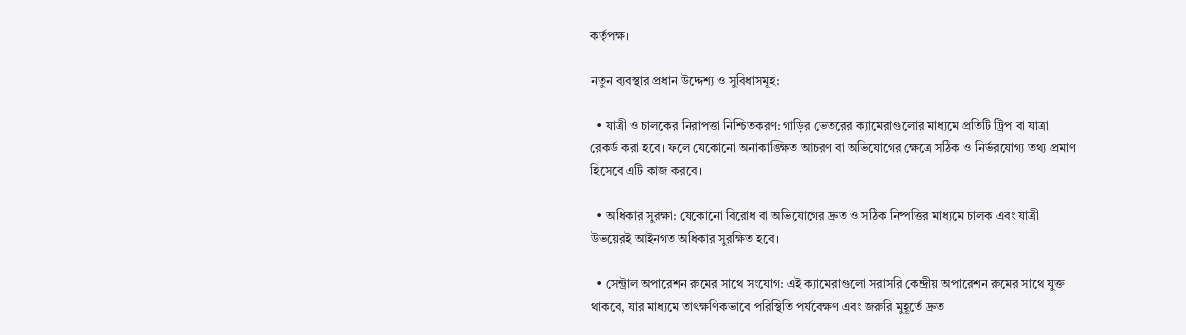কর্তৃপক্ষ।

নতুন ব্যবস্থার প্রধান উদ্দেশ্য ও সুবিধাসমূহ:

  • যাত্রী ও চালকের নিরাপত্তা নিশ্চিতকরণ: গাড়ির ভেতরের ক্যামেরাগুলোর মাধ্যমে প্রতিটি ট্রিপ বা যাত্রা রেকর্ড করা হবে। ফলে যেকোনো অনাকাঙ্ক্ষিত আচরণ বা অভিযোগের ক্ষেত্রে সঠিক ও নির্ভরযোগ্য তথ্য প্রমাণ হিসেবে এটি কাজ করবে।

  • অধিকার সুরক্ষা: যেকোনো বিরোধ বা অভিযোগের দ্রুত ও সঠিক নিষ্পত্তির মাধ্যমে চালক এবং যাত্রী উভয়েরই আইনগত অধিকার সুরক্ষিত হবে।

  • সেন্ট্রাল অপারেশন রুমের সাথে সংযোগ: এই ক্যামেরাগুলো সরাসরি কেন্দ্রীয় অপারেশন রুমের সাথে যুক্ত থাকবে, যার মাধ্যমে তাৎক্ষণিকভাবে পরিস্থিতি পর্যবেক্ষণ এবং জরুরি মুহূর্তে দ্রুত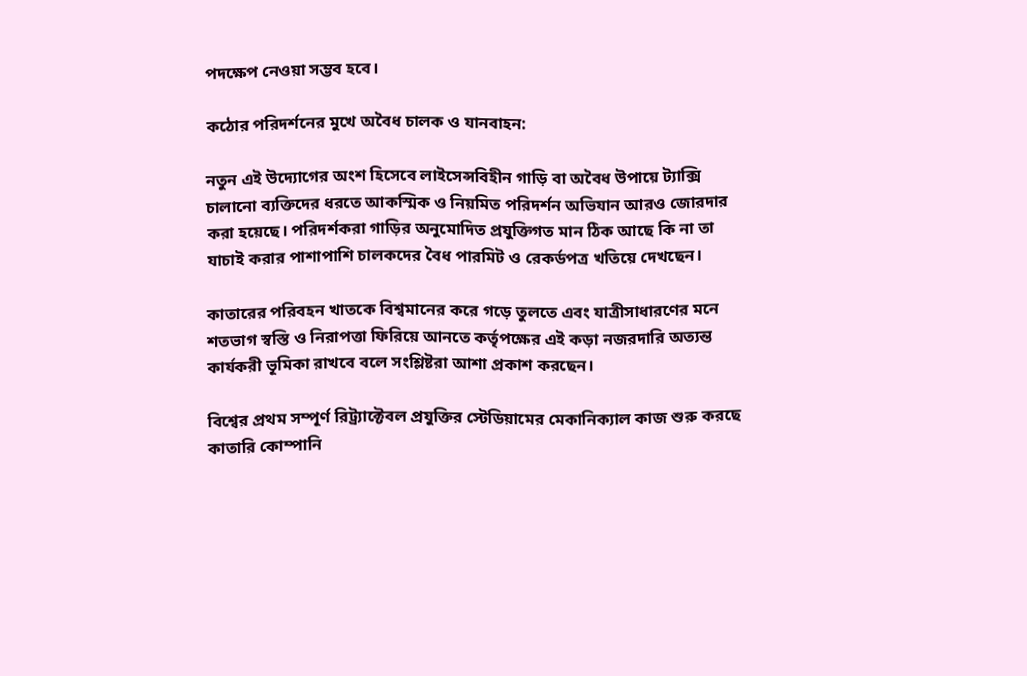পদক্ষেপ নেওয়া সম্ভব হবে।

কঠোর পরিদর্শনের মুখে অবৈধ চালক ও যানবাহন:

নতুন এই উদ্যোগের অংশ হিসেবে লাইসেন্সবিহীন গাড়ি বা অবৈধ উপায়ে ট্যাক্সি চালানো ব্যক্তিদের ধরতে আকস্মিক ও নিয়মিত পরিদর্শন অভিযান আরও জোরদার করা হয়েছে। পরিদর্শকরা গাড়ির অনুমোদিত প্রযুক্তিগত মান ঠিক আছে কি না তা যাচাই করার পাশাপাশি চালকদের বৈধ পারমিট ও রেকর্ডপত্র খতিয়ে দেখছেন।

কাতারের পরিবহন খাতকে বিশ্বমানের করে গড়ে তুলতে এবং যাত্রীসাধারণের মনে শতভাগ স্বস্তি ও নিরাপত্তা ফিরিয়ে আনতে কর্তৃপক্ষের এই কড়া নজরদারি অত্যন্ত কার্যকরী ভূমিকা রাখবে বলে সংশ্লিষ্টরা আশা প্রকাশ করছেন।

বিশ্বের প্রথম সম্পূর্ণ রিট্র্যাক্টেবল প্রযুক্তির স্টেডিয়ামের মেকানিক্যাল কাজ শুরু করছে কাতারি কোম্পানি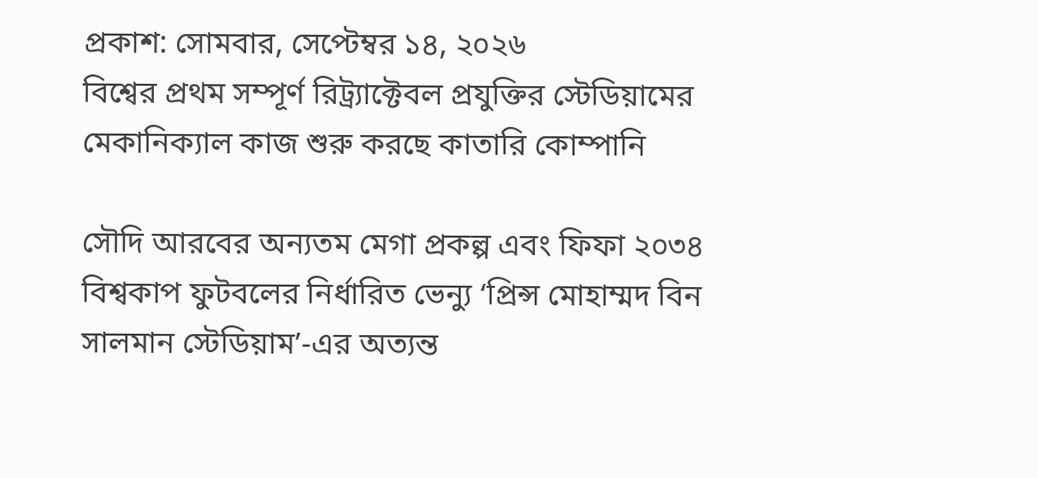প্রকাশ: সোমবার, সেপ্টেম্বর ১৪, ২০২৬
বিশ্বের প্রথম সম্পূর্ণ রিট্র্যাক্টেবল প্রযুক্তির স্টেডিয়ামের মেকানিক্যাল কাজ শুরু করছে কাতারি কোম্পানি

সৌদি আরবের অন্যতম মেগা প্রকল্প এবং ফিফা ২০৩৪ বিশ্বকাপ ফুটবলের নির্ধারিত ভেন্যু ‘প্রিন্স মোহাম্মদ বিন সালমান স্টেডিয়াম’-এর অত্যন্ত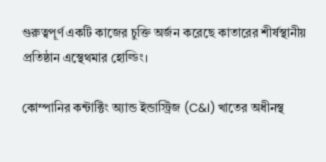গুরুত্বপূর্ণ একটি কাজের চুক্তি অর্জন করেছে কাতারের শীর্ষস্থানীয় প্রতিষ্ঠান এস্থেথমার হোল্ডিং।

কোম্পানির কন্টাক্টিং অ্যান্ড ইন্ডাস্ট্রিজ (C&I) খাতের অধীনস্থ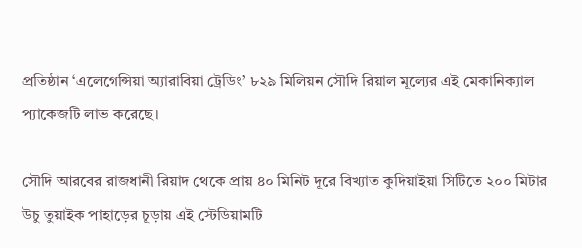প্রতিষ্ঠান ‘এলেগেন্সিয়া অ্যারাবিয়া ট্রেডিং’ ৮২৯ মিলিয়ন সৌদি রিয়াল মূল্যের এই মেকানিক্যাল প্যাকেজটি লাভ করেছে।

সৌদি আরবের রাজধানী রিয়াদ থেকে প্রায় ৪০ মিনিট দূরে বিখ্যাত কুদিয়াইয়া সিটিতে ২০০ মিটার উচু তুয়াইক পাহাড়ের চূড়ায় এই স্টেডিয়ামটি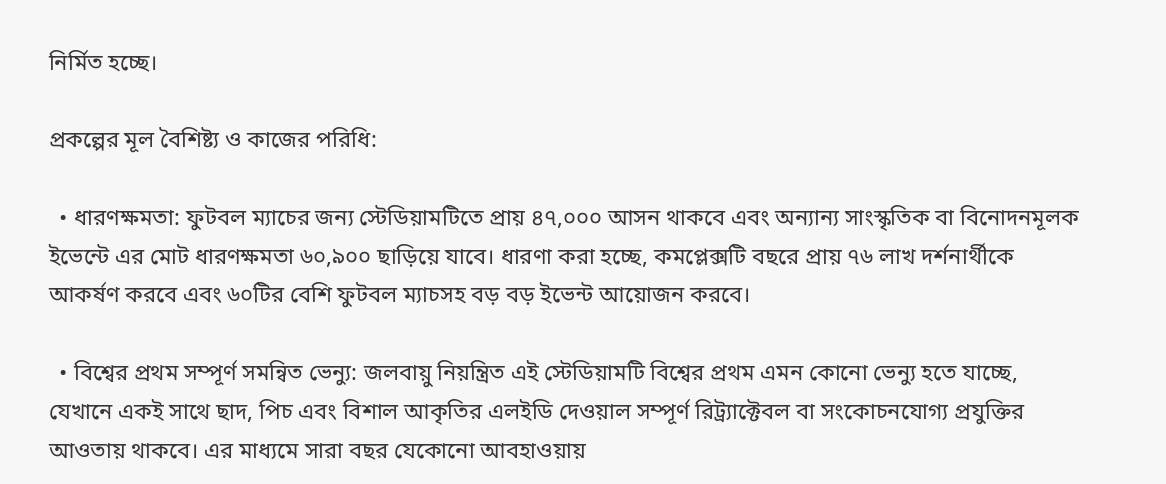নির্মিত হচ্ছে।

প্রকল্পের মূল বৈশিষ্ট্য ও কাজের পরিধি:

  • ধারণক্ষমতা: ফুটবল ম্যাচের জন্য স্টেডিয়ামটিতে প্রায় ৪৭,০০০ আসন থাকবে এবং অন্যান্য সাংস্কৃতিক বা বিনোদনমূলক ইভেন্টে এর মোট ধারণক্ষমতা ৬০,৯০০ ছাড়িয়ে যাবে। ধারণা করা হচ্ছে, কমপ্লেক্সটি বছরে প্রায় ৭৬ লাখ দর্শনার্থীকে আকর্ষণ করবে এবং ৬০টির বেশি ফুটবল ম্যাচসহ বড় বড় ইভেন্ট আয়োজন করবে।

  • বিশ্বের প্রথম সম্পূর্ণ সমন্বিত ভেন্যু: জলবায়ু নিয়ন্ত্রিত এই স্টেডিয়ামটি বিশ্বের প্রথম এমন কোনো ভেন্যু হতে যাচ্ছে, যেখানে একই সাথে ছাদ, পিচ এবং বিশাল আকৃতির এলইডি দেওয়াল সম্পূর্ণ রিট্র্যাক্টেবল বা সংকোচনযোগ্য প্রযুক্তির আওতায় থাকবে। এর মাধ্যমে সারা বছর যেকোনো আবহাওয়ায়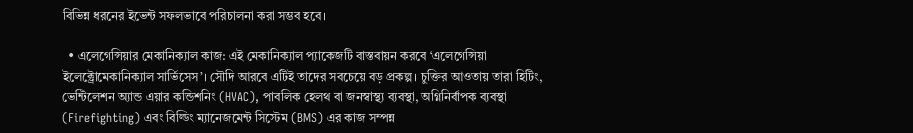বিভিন্ন ধরনের ইভেন্ট সফলভাবে পরিচালনা করা সম্ভব হবে।

  • এলেগেন্সিয়ার মেকানিক্যাল কাজ: এই মেকানিক্যাল প্যাকেজটি বাস্তবায়ন করবে ‘এলেগেন্সিয়া ইলেক্ট্রোমেকানিক্যাল সার্ভিসেস’। সৌদি আরবে এটিই তাদের সবচেয়ে বড় প্রকল্প। চুক্তির আওতায় তারা হিটিং, ভেন্টিলেশন অ্যান্ড এয়ার কন্ডিশনিং (HVAC), পাবলিক হেলথ বা জনস্বাস্থ্য ব্যবস্থা, অগ্নিনির্বাপক ব্যবস্থা (Firefighting) এবং বিল্ডিং ম্যানেজমেন্ট সিস্টেম (BMS) এর কাজ সম্পন্ন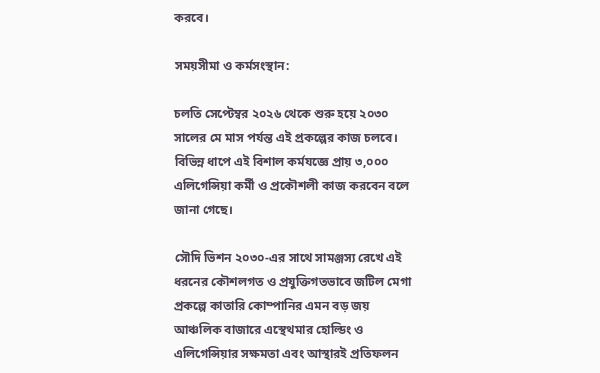করবে।

সময়সীমা ও কর্মসংস্থান:

চলতি সেপ্টেম্বর ২০২৬ থেকে শুরু হয়ে ২০৩০ সালের মে মাস পর্যন্ত এই প্রকল্পের কাজ চলবে। বিভিন্ন ধাপে এই বিশাল কর্মযজ্ঞে প্রায় ৩,০০০ এলিগেন্সিয়া কর্মী ও প্রকৌশলী কাজ করবেন বলে জানা গেছে।

সৌদি ভিশন ২০৩০-এর সাথে সামঞ্জস্য রেখে এই ধরনের কৌশলগত ও প্রযুক্তিগতভাবে জটিল মেগা প্রকল্পে কাতারি কোম্পানির এমন বড় জয় আঞ্চলিক বাজারে এস্থেথমার হোল্ডিং ও এলিগেন্সিয়ার সক্ষমতা এবং আস্থারই প্রতিফলন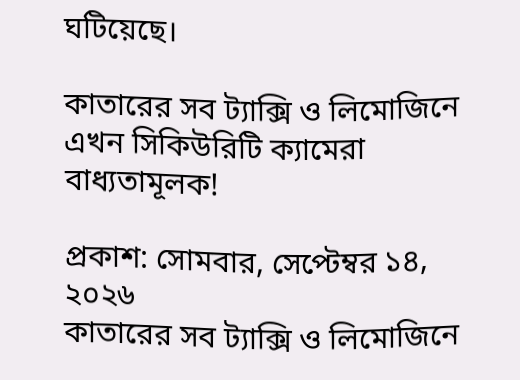ঘটিয়েছে।

কাতারের সব ট্যাক্সি ও লিমোজিনে এখন সিকিউরিটি ক্যামেরা বাধ্যতামূলক!

প্রকাশ: সোমবার, সেপ্টেম্বর ১৪, ২০২৬
কাতারের সব ট্যাক্সি ও লিমোজিনে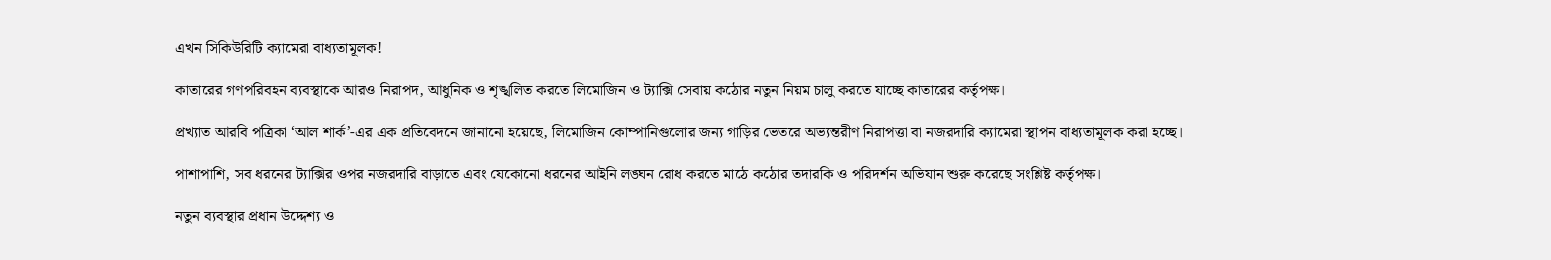এখন সিকিউরিটি ক্যামেরা বাধ্যতামূলক!

কাতারের গণপরিবহন ব্যবস্থাকে আরও নিরাপদ, আধুনিক ও শৃঙ্খলিত করতে লিমোজিন ও ট্যাক্সি সেবায় কঠোর নতুন নিয়ম চালু করতে যাচ্ছে কাতারের কর্তৃপক্ষ।

প্রখ্যাত আরবি পত্রিকা ‘আল শার্ক’-এর এক প্রতিবেদনে জানানো হয়েছে, লিমোজিন কোম্পানিগুলোর জন্য গাড়ির ভেতরে অভ্যন্তরীণ নিরাপত্তা বা নজরদারি ক্যামেরা স্থাপন বাধ্যতামূলক করা হচ্ছে।

পাশাপাশি, সব ধরনের ট্যাক্সির ওপর নজরদারি বাড়াতে এবং যেকোনো ধরনের আইনি লঙ্ঘন রোধ করতে মাঠে কঠোর তদারকি ও পরিদর্শন অভিযান শুরু করেছে সংশ্লিষ্ট কর্তৃপক্ষ।

নতুন ব্যবস্থার প্রধান উদ্দেশ্য ও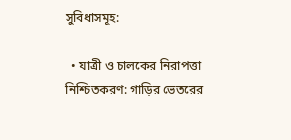সুবিধাসমূহ:

  • যাত্রী ও চালকের নিরাপত্তা নিশ্চিতকরণ: গাড়ির ভেতরের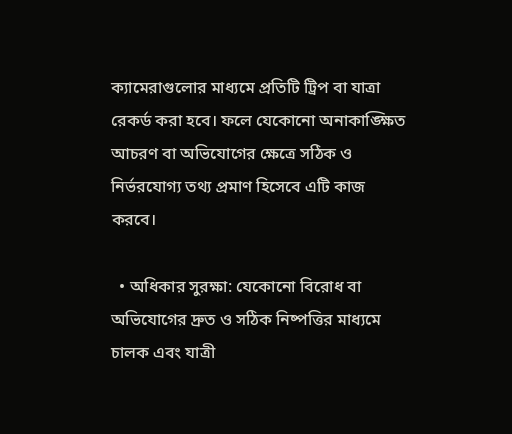ক্যামেরাগুলোর মাধ্যমে প্রতিটি ট্রিপ বা যাত্রা রেকর্ড করা হবে। ফলে যেকোনো অনাকাঙ্ক্ষিত আচরণ বা অভিযোগের ক্ষেত্রে সঠিক ও নির্ভরযোগ্য তথ্য প্রমাণ হিসেবে এটি কাজ করবে।

  • অধিকার সুরক্ষা: যেকোনো বিরোধ বা অভিযোগের দ্রুত ও সঠিক নিষ্পত্তির মাধ্যমে চালক এবং যাত্রী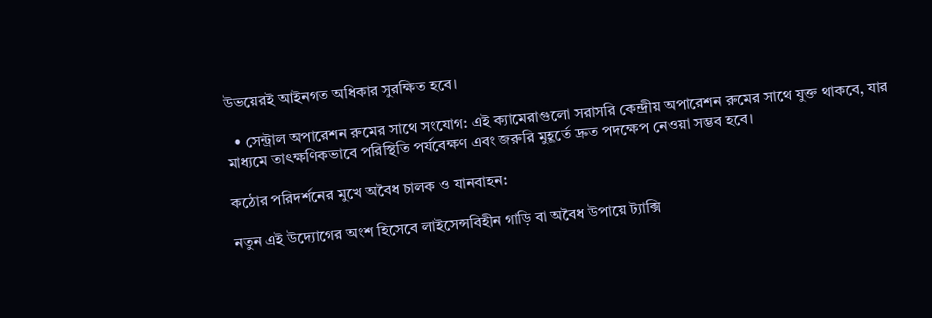উভয়েরই আইনগত অধিকার সুরক্ষিত হবে।

  • সেন্ট্রাল অপারেশন রুমের সাথে সংযোগ: এই ক্যামেরাগুলো সরাসরি কেন্দ্রীয় অপারেশন রুমের সাথে যুক্ত থাকবে, যার মাধ্যমে তাৎক্ষণিকভাবে পরিস্থিতি পর্যবেক্ষণ এবং জরুরি মুহূর্তে দ্রুত পদক্ষেপ নেওয়া সম্ভব হবে।

কঠোর পরিদর্শনের মুখে অবৈধ চালক ও যানবাহন:

নতুন এই উদ্যোগের অংশ হিসেবে লাইসেন্সবিহীন গাড়ি বা অবৈধ উপায়ে ট্যাক্সি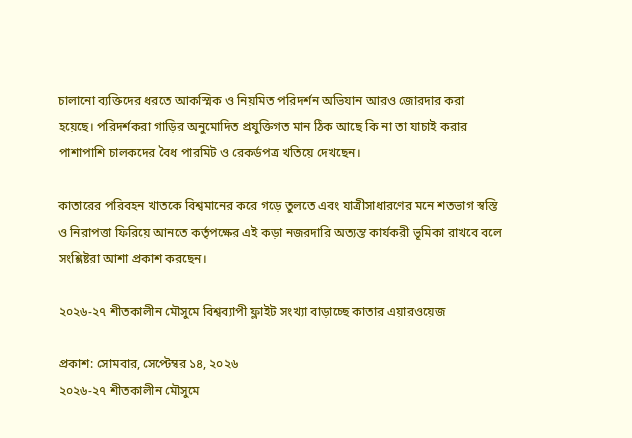চালানো ব্যক্তিদের ধরতে আকস্মিক ও নিয়মিত পরিদর্শন অভিযান আরও জোরদার করা হয়েছে। পরিদর্শকরা গাড়ির অনুমোদিত প্রযুক্তিগত মান ঠিক আছে কি না তা যাচাই করার পাশাপাশি চালকদের বৈধ পারমিট ও রেকর্ডপত্র খতিয়ে দেখছেন।

কাতারের পরিবহন খাতকে বিশ্বমানের করে গড়ে তুলতে এবং যাত্রীসাধারণের মনে শতভাগ স্বস্তি ও নিরাপত্তা ফিরিয়ে আনতে কর্তৃপক্ষের এই কড়া নজরদারি অত্যন্ত কার্যকরী ভূমিকা রাখবে বলে সংশ্লিষ্টরা আশা প্রকাশ করছেন।

২০২৬-২৭ শীতকালীন মৌসুমে বিশ্বব্যাপী ফ্লাইট সংখ্যা বাড়াচ্ছে কাতার এয়ারওয়েজ

প্রকাশ: সোমবার, সেপ্টেম্বর ১৪, ২০২৬
২০২৬-২৭ শীতকালীন মৌসুমে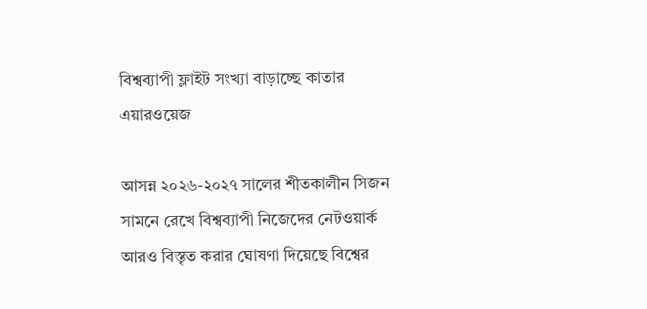বিশ্বব্যাপী ফ্লাইট সংখ্যা বাড়াচ্ছে কাতার এয়ারওয়েজ

আসন্ন ২০২৬-২০২৭ সালের শীতকালীন সিজন সামনে রেখে বিশ্বব্যাপী নিজেদের নেটওয়ার্ক আরও বিস্তৃত করার ঘোষণা দিয়েছে বিশ্বের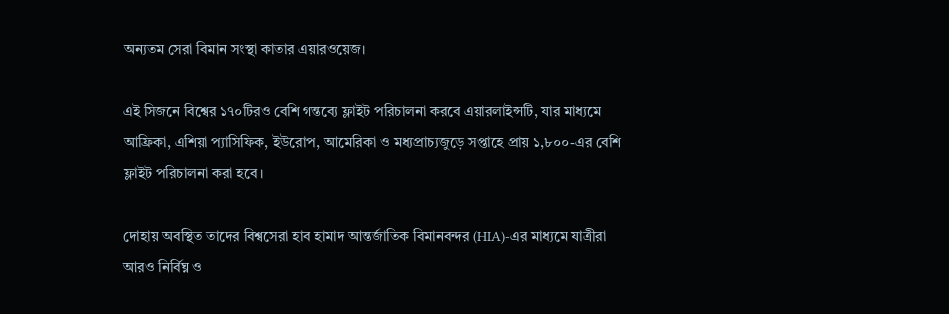অন্যতম সেরা বিমান সংস্থা কাতার এয়ারওয়েজ।

এই সিজনে বিশ্বের ১৭০টিরও বেশি গন্তব্যে ফ্লাইট পরিচালনা করবে এয়ারলাইন্সটি, যার মাধ্যমে আফ্রিকা, এশিয়া প্যাসিফিক, ইউরোপ, আমেরিকা ও মধ্যপ্রাচ্যজুড়ে সপ্তাহে প্রায় ১,৮০০-এর বেশি ফ্লাইট পরিচালনা করা হবে।

দোহায় অবস্থিত তাদের বিশ্বসেরা হাব হামাদ আন্তর্জাতিক বিমানবন্দর (HIA)-এর মাধ্যমে যাত্রীরা আরও নির্বিঘ্ন ও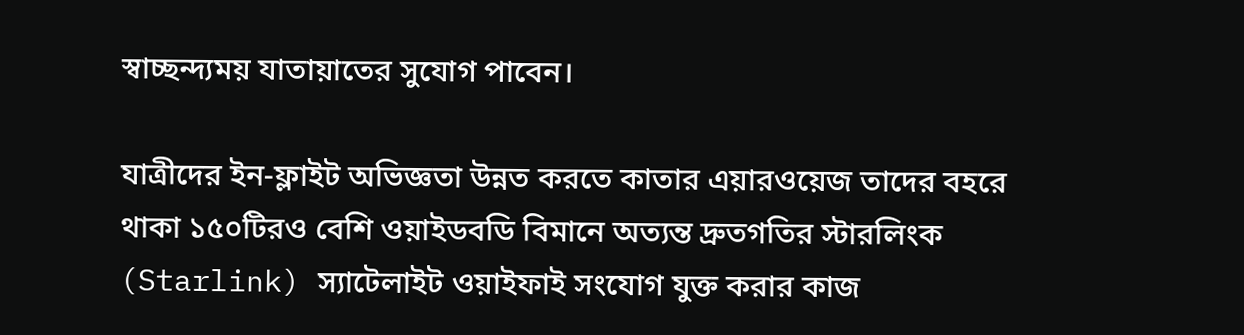স্বাচ্ছন্দ্যময় যাতায়াতের সুযোগ পাবেন।

যাত্রীদের ইন-ফ্লাইট অভিজ্ঞতা উন্নত করতে কাতার এয়ারওয়েজ তাদের বহরে থাকা ১৫০টিরও বেশি ওয়াইডবডি বিমানে অত্যন্ত দ্রুতগতির স্টারলিংক (Starlink) স্যাটেলাইট ওয়াইফাই সংযোগ যুক্ত করার কাজ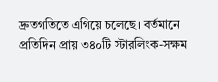দ্রুতগতিতে এগিয়ে চলেছে। বর্তমানে প্রতিদিন প্রায় ৩৪০টি স্টারলিংক-সক্ষম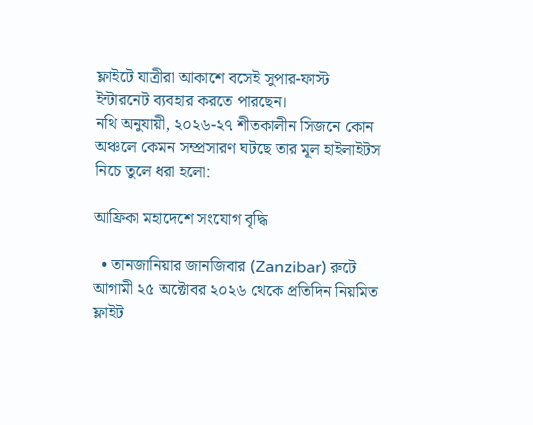ফ্লাইটে যাত্রীরা আকাশে বসেই সুপার-ফাস্ট ইন্টারনেট ব্যবহার করতে পারছেন।
নথি অনুযায়ী, ২০২৬-২৭ শীতকালীন সিজনে কোন অঞ্চলে কেমন সম্প্রসারণ ঘটছে তার মূল হাইলাইটস নিচে তুলে ধরা হলো:

আফ্রিকা মহাদেশে সংযোগ বৃদ্ধি

  • তানজানিয়ার জানজিবার (Zanzibar) রুটে আগামী ২৫ অক্টোবর ২০২৬ থেকে প্রতিদিন নিয়মিত ফ্লাইট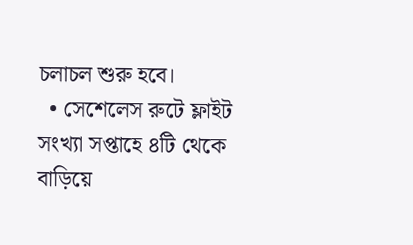চলাচল শুরু হবে।
  • সেশেলেস রুটে ফ্লাইট সংখ্যা সপ্তাহে ৪টি থেকে বাড়িয়ে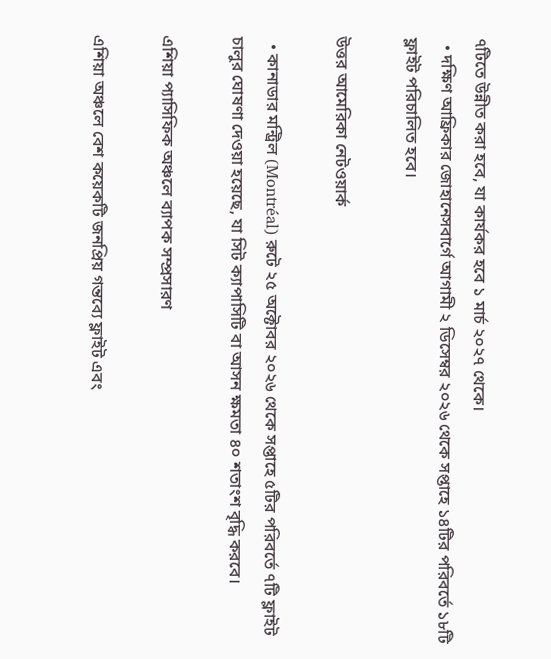৭টিতে উন্নীত করা হবে, যা কার্যকর হবে ১ মার্চ ২০২৭ থেকে।
  • দক্ষিণ আফ্রিকার জোহানেসবার্গে আগামী ২ ডিসেম্বর ২০২৬ থেকে সপ্তাহে ১৪টির পরিবর্তে ১৮টি ফ্লাইট পরিচালিত হবে।

উত্তর আমেরিকা নেটওয়ার্ক

  • কানাডার মন্ট্রিল (Montréal) রুটে ২৫ অক্টোবর ২০২৬ থেকে সপ্তাহে ৫টির পরিবর্তে ৭টি ফ্লাইট চালুর ঘোষণা দেওয়া হয়েছে, যা সিট ক্যাপাসিটি বা আসন ক্ষমতা ৪০ শতাংশ বৃদ্ধি করবে।

এশিয়া প্যাসিফিক অঞ্চলে ব্যাপক সম্প্রসারণ

এশিয়া অঞ্চলে বেশ কয়েকটি জনপ্রিয় গন্তব্যে ফ্লাইট এবং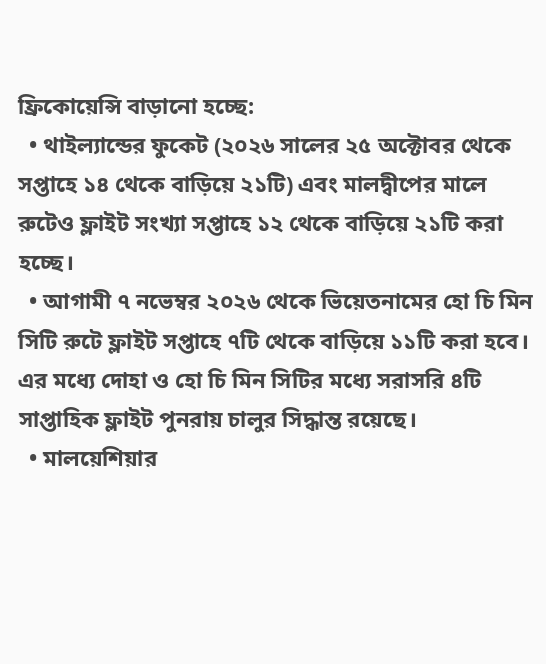ফ্রিকোয়েন্সি বাড়ানো হচ্ছে:
  • থাইল্যান্ডের ফুকেট (২০২৬ সালের ২৫ অক্টোবর থেকে সপ্তাহে ১৪ থেকে বাড়িয়ে ২১টি) এবং মালদ্বীপের মালে রুটেও ফ্লাইট সংখ্যা সপ্তাহে ১২ থেকে বাড়িয়ে ২১টি করা হচ্ছে।
  • আগামী ৭ নভেম্বর ২০২৬ থেকে ভিয়েতনামের হো চি মিন সিটি রুটে ফ্লাইট সপ্তাহে ৭টি থেকে বাড়িয়ে ১১টি করা হবে। এর মধ্যে দোহা ও হো চি মিন সিটির মধ্যে সরাসরি ৪টি সাপ্তাহিক ফ্লাইট পুনরায় চালুর সিদ্ধান্ত রয়েছে।
  • মালয়েশিয়ার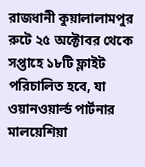রাজধানী কুয়ালালামপুর রুটে ২৫ অক্টোবর থেকে সপ্তাহে ১৮টি ফ্লাইট পরিচালিত হবে, যা ওয়ানওয়ার্ল্ড পার্টনার মালয়েশিয়া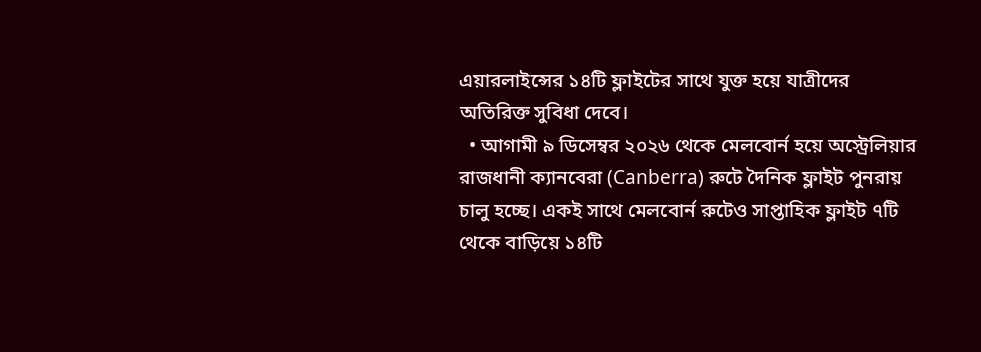এয়ারলাইন্সের ১৪টি ফ্লাইটের সাথে যুক্ত হয়ে যাত্রীদের অতিরিক্ত সুবিধা দেবে।
  • আগামী ৯ ডিসেম্বর ২০২৬ থেকে মেলবোর্ন হয়ে অস্ট্রেলিয়ার রাজধানী ক্যানবেরা (Canberra) রুটে দৈনিক ফ্লাইট পুনরায় চালু হচ্ছে। একই সাথে মেলবোর্ন রুটেও সাপ্তাহিক ফ্লাইট ৭টি থেকে বাড়িয়ে ১৪টি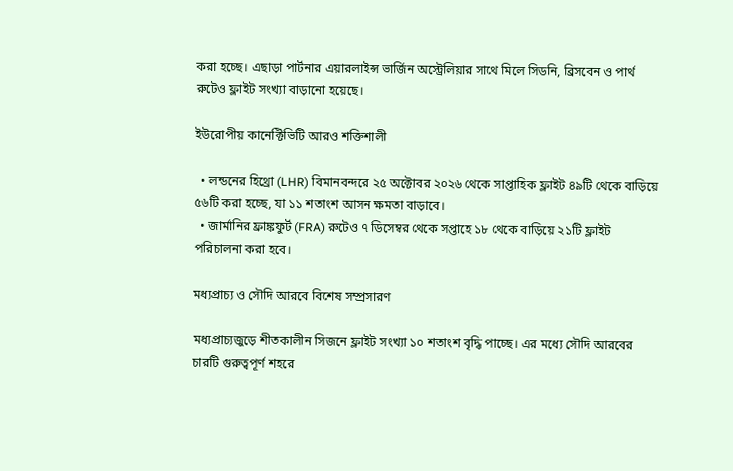করা হচ্ছে। এছাড়া পার্টনার এয়ারলাইন্স ভার্জিন অস্ট্রেলিয়ার সাথে মিলে সিডনি, ব্রিসবেন ও পার্থ রুটেও ফ্লাইট সংখ্যা বাড়ানো হয়েছে।

ইউরোপীয় কানেক্টিভিটি আরও শক্তিশালী

  • লন্ডনের হিথ্রো (LHR) বিমানবন্দরে ২৫ অক্টোবর ২০২৬ থেকে সাপ্তাহিক ফ্লাইট ৪৯টি থেকে বাড়িয়ে ৫৬টি করা হচ্ছে, যা ১১ শতাংশ আসন ক্ষমতা বাড়াবে।
  • জার্মানির ফ্রাঙ্কফুর্ট (FRA) রুটেও ৭ ডিসেম্বর থেকে সপ্তাহে ১৮ থেকে বাড়িয়ে ২১টি ফ্লাইট পরিচালনা করা হবে।

মধ্যপ্রাচ্য ও সৌদি আরবে বিশেষ সম্প্রসারণ

মধ্যপ্রাচ্যজুড়ে শীতকালীন সিজনে ফ্লাইট সংখ্যা ১০ শতাংশ বৃদ্ধি পাচ্ছে। এর মধ্যে সৌদি আরবের চারটি গুরুত্বপূর্ণ শহরে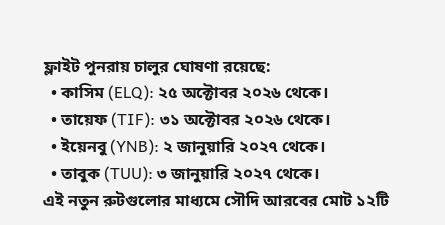ফ্লাইট পুনরায় চালুর ঘোষণা রয়েছে:
  • কাসিম (ELQ): ২৫ অক্টোবর ২০২৬ থেকে।
  • তায়েফ (TIF): ৩১ অক্টোবর ২০২৬ থেকে।
  • ইয়েনবু (YNB): ২ জানুয়ারি ২০২৭ থেকে।
  • তাবুক (TUU): ৩ জানুয়ারি ২০২৭ থেকে।
এই নতুন রুটগুলোর মাধ্যমে সৌদি আরবের মোট ১২টি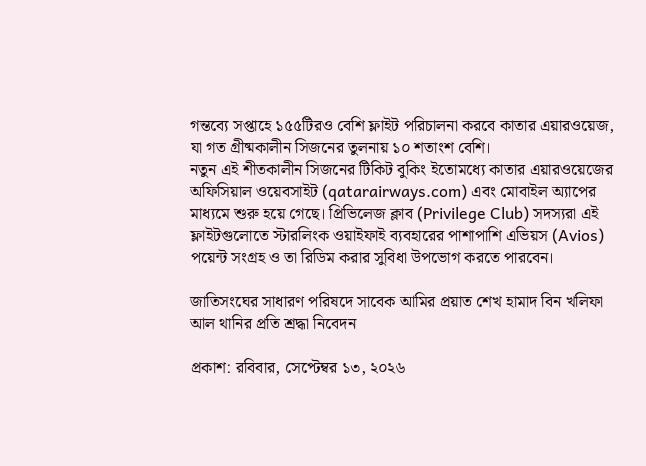গন্তব্যে সপ্তাহে ১৫৫টিরও বেশি ফ্লাইট পরিচালনা করবে কাতার এয়ারওয়েজ, যা গত গ্রীষ্মকালীন সিজনের তুলনায় ১০ শতাংশ বেশি।
নতুন এই শীতকালীন সিজনের টিকিট বুকিং ইতোমধ্যে কাতার এয়ারওয়েজের অফিসিয়াল ওয়েবসাইট (qatarairways.com) এবং মোবাইল অ্যাপের মাধ্যমে শুরু হয়ে গেছে। প্রিভিলেজ ক্লাব (Privilege Club) সদস্যরা এই ফ্লাইটগুলোতে স্টারলিংক ওয়াইফাই ব্যবহারের পাশাপাশি এভিয়স (Avios) পয়েন্ট সংগ্রহ ও তা রিডিম করার সুবিধা উপভোগ করতে পারবেন।

জাতিসংঘের সাধারণ পরিষদে সাবেক আমির প্রয়াত শেখ হামাদ বিন খলিফা আল থানির প্রতি শ্রদ্ধা নিবেদন

প্রকাশ: রবিবার, সেপ্টেম্বর ১৩, ২০২৬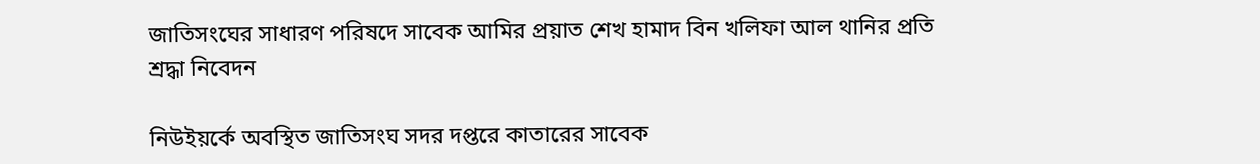জাতিসংঘের সাধারণ পরিষদে সাবেক আমির প্রয়াত শেখ হামাদ বিন খলিফা আল থানির প্রতি শ্রদ্ধা নিবেদন

নিউইয়র্কে অবস্থিত জাতিসংঘ সদর দপ্তরে কাতারের সাবেক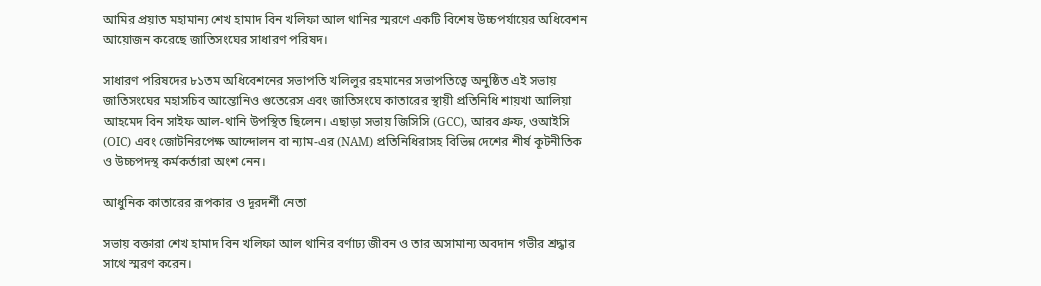আমির প্রয়াত মহামান্য শেখ হামাদ বিন খলিফা আল থানির স্মরণে একটি বিশেষ উচ্চপর্যায়ের অধিবেশন আয়োজন করেছে জাতিসংঘের সাধারণ পরিষদ।

সাধারণ পরিষদের ৮১তম অধিবেশনের সভাপতি খলিলুর রহমানের সভাপতিত্বে অনুষ্ঠিত এই সভায় জাতিসংঘের মহাসচিব আন্তোনিও গুতেরেস এবং জাতিসংঘে কাতারের স্থায়ী প্রতিনিধি শায়খা আলিয়া আহমেদ বিন সাইফ আল-থানি উপস্থিত ছিলেন। এছাড়া সভায় জিসিসি (GCC), আরব গ্রুফ, ওআইসি (OIC) এবং জোটনিরপেক্ষ আন্দোলন বা ন্যাম-এর (NAM) প্রতিনিধিরাসহ বিভিন্ন দেশের শীর্ষ কূটনীতিক ও উচ্চপদস্থ কর্মকর্তারা অংশ নেন।

আধুনিক কাতারের রূপকার ও দূরদর্শী নেতা

সভায় বক্তারা শেখ হামাদ বিন খলিফা আল থানির বর্ণাঢ্য জীবন ও তার অসামান্য অবদান গভীর শ্রদ্ধার সাথে স্মরণ করেন।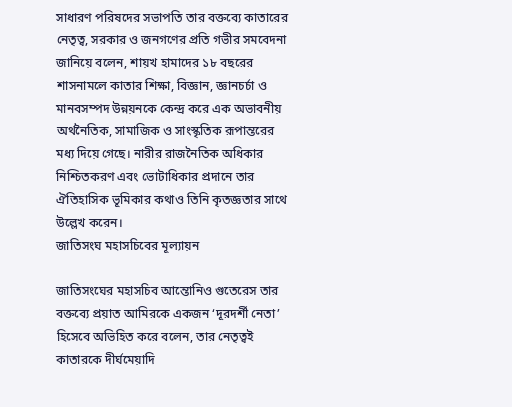সাধারণ পরিষদের সভাপতি তার বক্তব্যে কাতারের নেতৃত্ব, সরকার ও জনগণের প্রতি গভীর সমবেদনা জানিয়ে বলেন, শায়খ হামাদের ১৮ বছরের শাসনামলে কাতার শিক্ষা, বিজ্ঞান, জ্ঞানচর্চা ও মানবসম্পদ উন্নয়নকে কেন্দ্র করে এক অভাবনীয় অর্থনৈতিক, সামাজিক ও সাংস্কৃতিক রূপান্তরের মধ্য দিয়ে গেছে। নারীর রাজনৈতিক অধিকার নিশ্চিতকরণ এবং ভোটাধিকার প্রদানে তার ঐতিহাসিক ভূমিকার কথাও তিনি কৃতজ্ঞতার সাথে উল্লেখ করেন।
জাতিসংঘ মহাসচিবের মূল্যায়ন

জাতিসংঘের মহাসচিব আন্তোনিও গুতেরেস তার বক্তব্যে প্রয়াত আমিরকে একজন ‘দূরদর্শী নেতা’ হিসেবে অভিহিত করে বলেন, তার নেতৃত্বই কাতারকে দীর্ঘমেয়াদি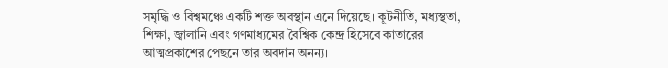সমৃদ্ধি ও বিশ্বমঞ্চে একটি শক্ত অবস্থান এনে দিয়েছে। কূটনীতি, মধ্যস্থতা, শিক্ষা, জ্বালানি এবং গণমাধ্যমের বৈশ্বিক কেন্দ্র হিসেবে কাতারের আত্মপ্রকাশের পেছনে তার অবদান অনন্য।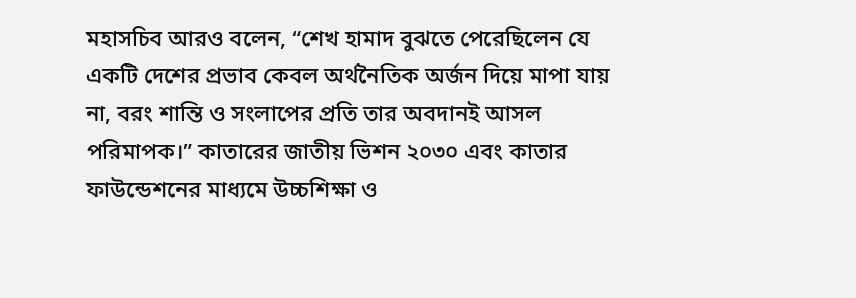মহাসচিব আরও বলেন, “শেখ হামাদ বুঝতে পেরেছিলেন যে একটি দেশের প্রভাব কেবল অর্থনৈতিক অর্জন দিয়ে মাপা যায় না, বরং শান্তি ও সংলাপের প্রতি তার অবদানই আসল পরিমাপক।” কাতারের জাতীয় ভিশন ২০৩০ এবং কাতার ফাউন্ডেশনের মাধ্যমে উচ্চশিক্ষা ও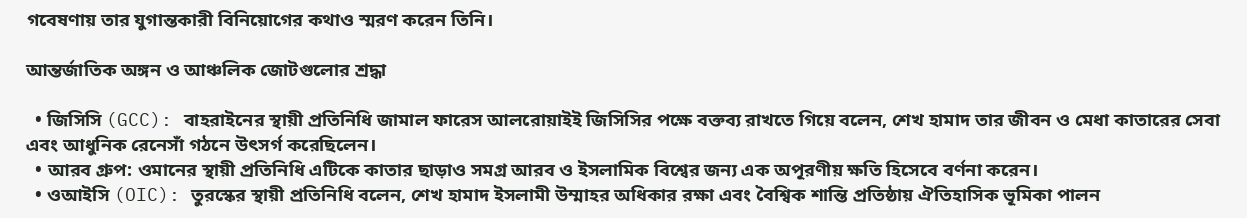গবেষণায় তার যুগান্তকারী বিনিয়োগের কথাও স্মরণ করেন তিনি।

আন্তর্জাতিক অঙ্গন ও আঞ্চলিক জোটগুলোর শ্রদ্ধা

  • জিসিসি (GCC): বাহরাইনের স্থায়ী প্রতিনিধি জামাল ফারেস আলরোয়াইই জিসিসির পক্ষে বক্তব্য রাখতে গিয়ে বলেন, শেখ হামাদ তার জীবন ও মেধা কাতারের সেবা এবং আধুনিক রেনেসাঁ গঠনে উৎসর্গ করেছিলেন।
  • আরব গ্রুপ: ওমানের স্থায়ী প্রতিনিধি এটিকে কাতার ছাড়াও সমগ্র আরব ও ইসলামিক বিশ্বের জন্য এক অপূরণীয় ক্ষতি হিসেবে বর্ণনা করেন।
  • ওআইসি (OIC): তুরস্কের স্থায়ী প্রতিনিধি বলেন, শেখ হামাদ ইসলামী উম্মাহর অধিকার রক্ষা এবং বৈশ্বিক শান্তি প্রতিষ্ঠায় ঐতিহাসিক ভূমিকা পালন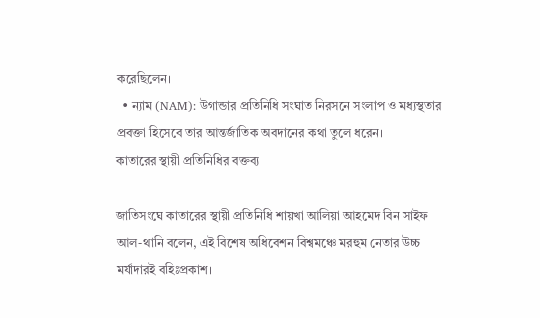করেছিলেন।
  • ন্যাম (NAM): উগান্ডার প্রতিনিধি সংঘাত নিরসনে সংলাপ ও মধ্যস্থতার প্রবক্তা হিসেবে তার আন্তর্জাতিক অবদানের কথা তুলে ধরেন।
কাতারের স্থায়ী প্রতিনিধির বক্তব্য

জাতিসংঘে কাতারের স্থায়ী প্রতিনিধি শায়খা আলিয়া আহমেদ বিন সাইফ আল-থানি বলেন, এই বিশেষ অধিবেশন বিশ্বমঞ্চে মরহুম নেতার উচ্চ মর্যাদারই বহিঃপ্রকাশ।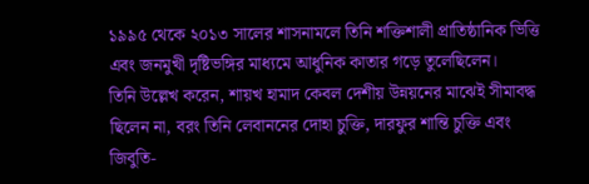১৯৯৫ থেকে ২০১৩ সালের শাসনামলে তিনি শক্তিশালী প্রাতিষ্ঠানিক ভিত্তি এবং জনমুখী দৃষ্টিভঙ্গির মাধ্যমে আধুনিক কাতার গড়ে তুলেছিলেন।
তিনি উল্লেখ করেন, শায়খ হামাদ কেবল দেশীয় উন্নয়নের মাঝেই সীমাবদ্ধ ছিলেন না, বরং তিনি লেবাননের দোহা চুক্তি, দারফুর শান্তি চুক্তি এবং জিবুতি-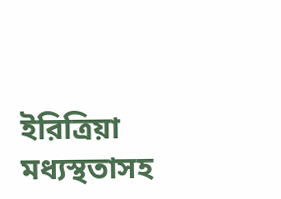ইরিত্রিয়া মধ্যস্থতাসহ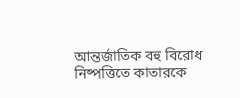আন্তর্জাতিক বহু বিরোধ নিষ্পত্তিতে কাতারকে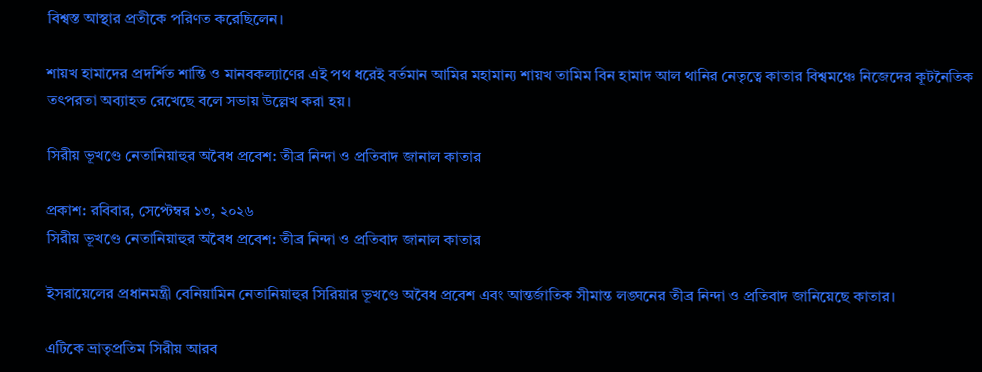বিশ্বস্ত আস্থার প্রতীকে পরিণত করেছিলেন।

শায়খ হামাদের প্রদর্শিত শান্তি ও মানবকল্যাণের এই পথ ধরেই বর্তমান আমির মহামান্য শায়খ তামিম বিন হামাদ আল থানির নেতৃত্বে কাতার বিশ্বমঞ্চে নিজেদের কূটনৈতিক তৎপরতা অব্যাহত রেখেছে বলে সভায় উল্লেখ করা হয়।

সিরীয় ভূখণ্ডে নেতানিয়াহুর অবৈধ প্রবেশ: তীব্র নিন্দা ও প্রতিবাদ জানাল কাতার

প্রকাশ: রবিবার, সেপ্টেম্বর ১৩, ২০২৬
সিরীয় ভূখণ্ডে নেতানিয়াহুর অবৈধ প্রবেশ: তীব্র নিন্দা ও প্রতিবাদ জানাল কাতার

ইসরায়েলের প্রধানমন্ত্রী বেনিয়ামিন নেতানিয়াহুর সিরিয়ার ভূখণ্ডে অবৈধ প্রবেশ এবং আন্তর্জাতিক সীমান্ত লঙ্ঘনের তীব্র নিন্দা ও প্রতিবাদ জানিয়েছে কাতার।

এটিকে ভ্রাতৃপ্রতিম সিরীয় আরব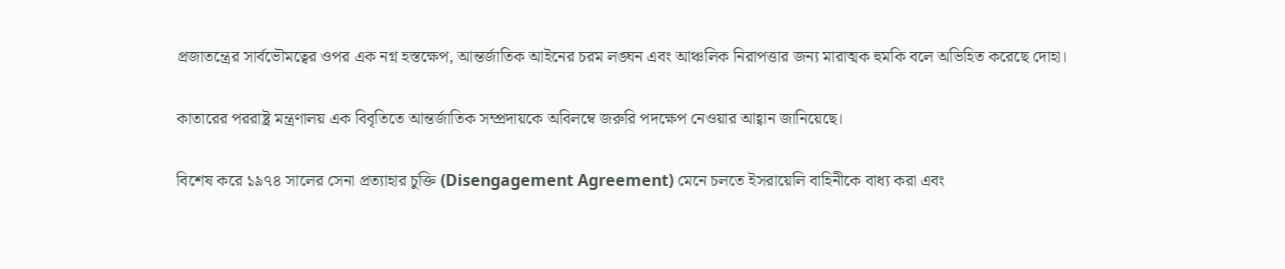প্রজাতন্ত্রের সার্বভৌমত্বের ওপর এক নগ্ন হস্তক্ষেপ, আন্তর্জাতিক আইনের চরম লঙ্ঘন এবং আঞ্চলিক নিরাপত্তার জন্য মারাত্মক হুমকি বলে অভিহিত করেছে দোহা।

কাতারের পররাষ্ট্র মন্ত্রণালয় এক বিবৃতিতে আন্তর্জাতিক সম্প্রদায়কে অবিলম্বে জরুরি পদক্ষেপ নেওয়ার আহ্বান জানিয়েছে।

বিশেষ করে ১৯৭৪ সালের সেনা প্রত্যাহার চুক্তি (Disengagement Agreement) মেনে চলতে ইসরায়েলি বাহিনীকে বাধ্য করা এবং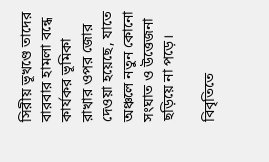সিরীয় ভূখণ্ডে তাদের বারবার হামলা বন্ধে কার্যকর ভূমিকা রাখার ওপর জোর দেওয়া হয়েছে, যাতে অঞ্চলে নতুন কোনো সংঘাত ও উত্তেজনা ছড়িয়ে না পড়ে।

বিবৃতিতে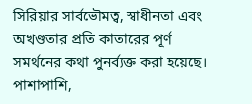সিরিয়ার সার্বভৌমত্ব, স্বাধীনতা এবং অখণ্ডতার প্রতি কাতারের পূর্ণ সমর্থনের কথা পুনর্ব্যক্ত করা হয়েছে। পাশাপাশি,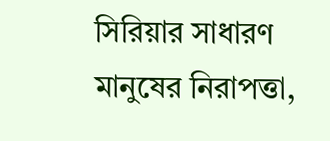সিরিয়ার সাধারণ মানুষের নিরাপত্তা,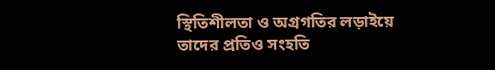স্থিতিশীলতা ও অগ্রগতির লড়াইয়ে তাদের প্রতিও সংহতি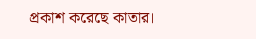প্রকাশ করেছে কাতার।